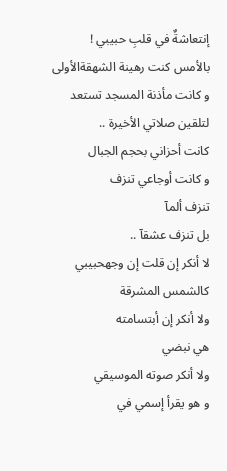إنتعاشةٌ في قلبِ حبيبي !
بالأمس كنت رهينة الشهقةالأولى
و كانت مأذنة المسجد تستعد
لتلقين صلاتي الأخيرة ..
كانت أحزاني بحجم الجبال
و كانت أوجاعي تنزف
تنزف ألمآ
بل تنزف عشقآ ..
لا أنكر إن قلت إن وجهحبيبي
كالشمس المشرقة
ولا أنكر إن أبتسامته
هي نبضي
ولا أنكر صوته الموسيقي
و هو يقرأ إسمي في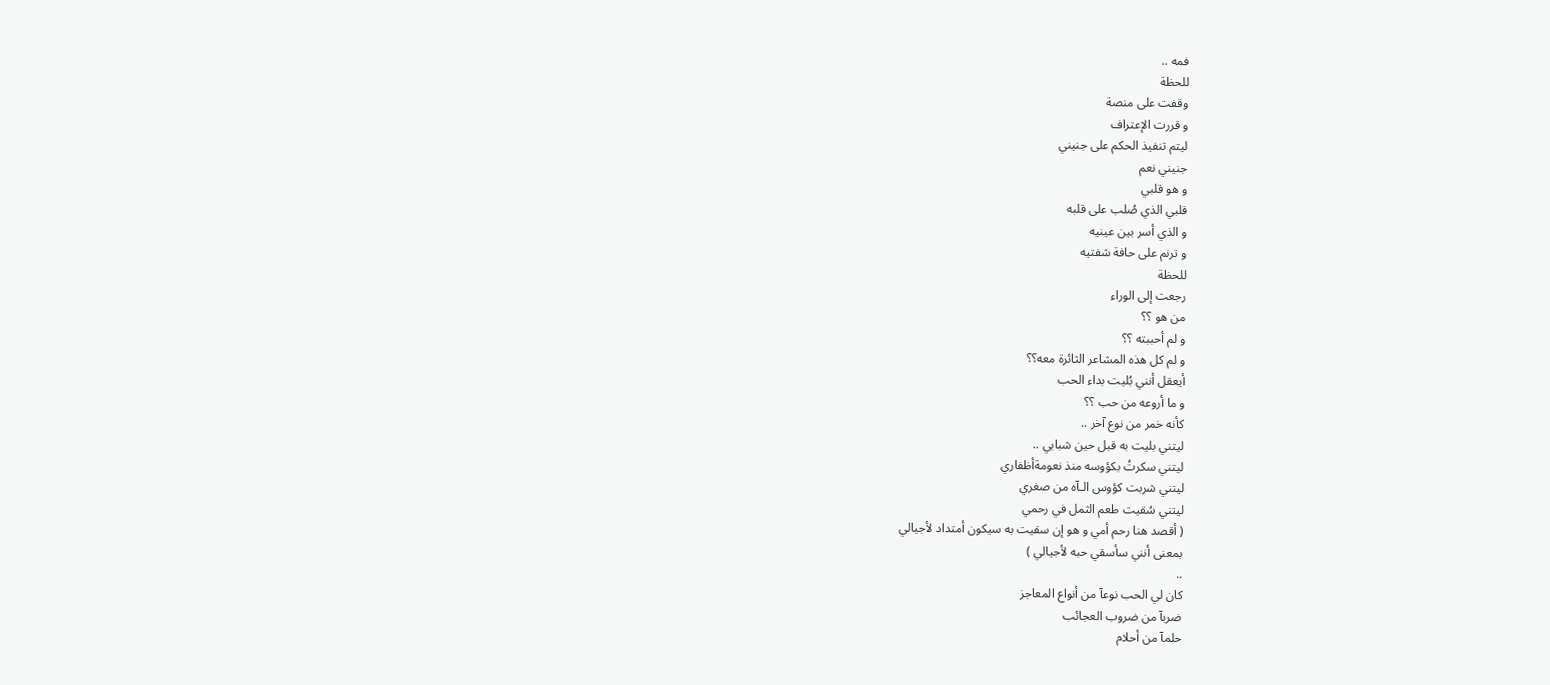فمه ..
للحظة
وقفت على منصة
و قررت الإعتراف
ليتم تنفيذ الحكم على جنيني
جنيني نعم
و هو قلبي
قلبي الذي صُلب على قلبه
و الذي أسر بين عينيه
و ترنم على حافة شفتيه
للحظة
رجعت إلى الوراء
من هو ؟؟
و لم أحببته ؟؟
و لم كل هذه المشاعر الثائرة معه؟؟
أيعقل أنني بُليت بداء الحب
و ما أروعه من حب ؟؟
كأنه خمر من نوع آخر ..
ليتني بليت به قبل حين شبابي ..
ليتني سكرتُ بكؤوسه منذ نعومةأظفاري
ليتني شربت كؤوس الـآه من صغري
ليتني سُقيت طعم الثمل في رحمي
( أقصد هنا رحم أمي و هو إن سقيت به سيكون أمتداد لأجيالي
بمعنى أنني سأسقي حبه لأجيالي )
..
كان لي الحب نوعآ من أنواع المعاجز
ضربآ من ضروب العجائب
حلمآ من أحلام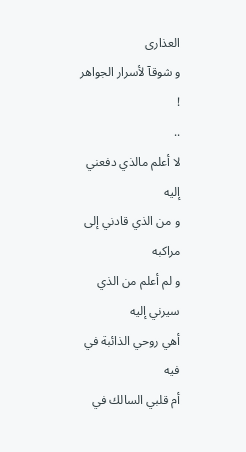العذارى
و شوقآ لأسرار الجواهر !
..
لا أعلم مالذي دفعني إليه
و من الذي قادني إلى مراكبه
و لم أعلم من الذي سيرني إليه
أهي روحي الذائبة في فيه
أم قلبي السالك في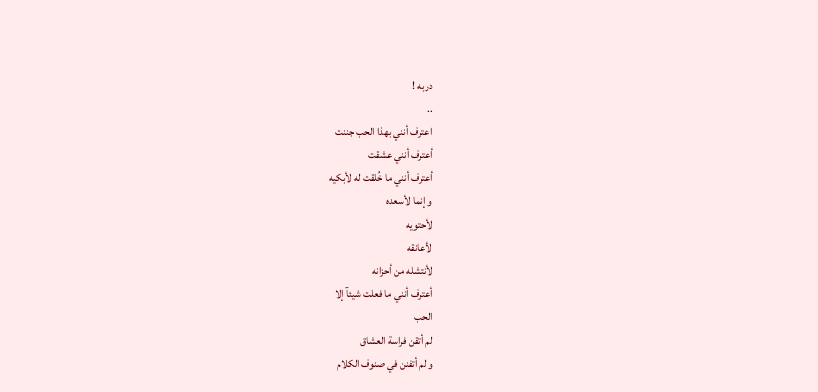دربه !
..
اعترف أنني بهذا الحب جننت
أعترف أنني عشقت
أعترف أنني ما خُلقت له لأبكيه
و إنما لأسعده
لأحتويه
لأعانقه
لأنتشله من أحزانه
أعترف أنني ما فعلت شيئآ إلا
الحب
لم أتقن فراسة العشاق
و لم أتفنن في صنوف الكلام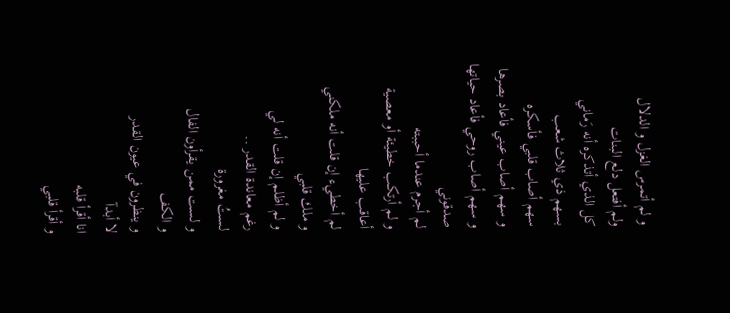و لم أتمرس الغزل و الدلال
ولم أفتعل دلع البنات
كل الذي أتذكره أنه رَماني
بسهم ذي ثلاث شعب
سهم أصاب قلبي فأسكره
و سهم أصاب عيني فأعاد بصرها
و سهم أصاب روحي فأعاد حياتها
صدقوني
لم أجرم عندما أحببته
و لم أرتكب خطيئة أو معصية
أعاقب عليها
لم أخطيء إن قلت أنه ملكني
و ملك قلبي
و لم أظلم إن قلت أنه لي
رغم معاندة القدر ..
لستُ مغرورة
و لست ممن يقرأون الفال
و الكف
و ينظرون في عيون القدر
لا أبدآ
انا أقرأ قلبه
و أقرأ قلبي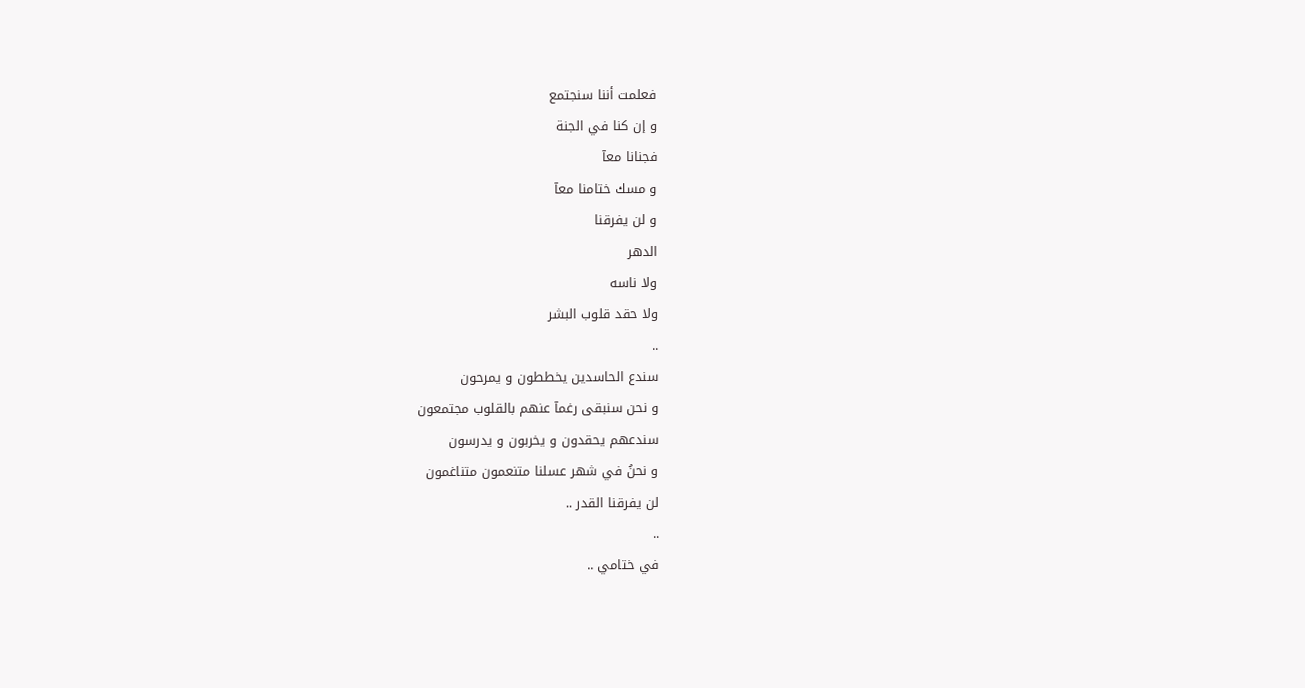فعلمت أننا سنجتمع
و إن كنا في الجنة
فجنانا معآ
و مسك ختامنا معآ
و لن يفرقنا
الدهر
ولا ناسه
ولا حقد قلوب البشر
..
سندع الحاسدين يخططون و يمرحون
و نحن سنبقى رغمآ عنهم بالقلوب مجتمعون
سندعهم يحقدون و يخربون و يدرسون
و نحنُ في شهر عسلنا متنعمون متناغمون
لن يفرقنا القدر ..
..
في ختامي ..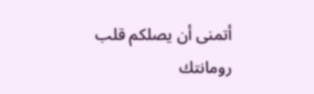أتمنى أن يصلكم قلب رومانتك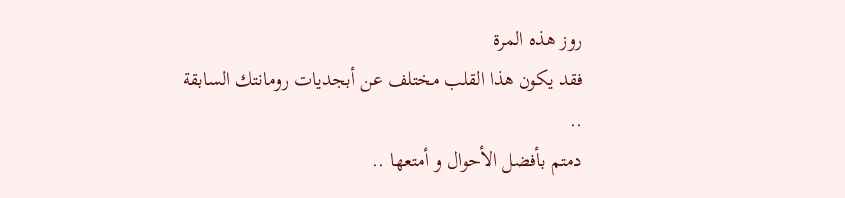روز هذه المرة
فقد يكون هذا القلب مختلف عن أبجديات رومانتك السابقة
..
دمتم بأفضل الأحوال و أمتعها ..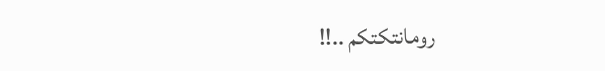رومانتكتكم ..!!